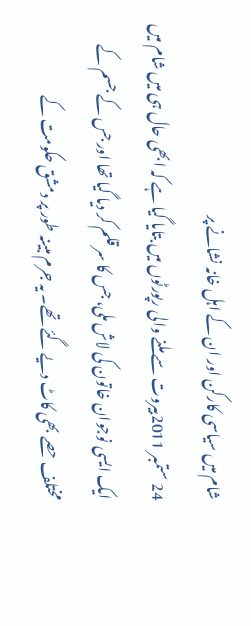شام میں سیاسی کارکن اور ان کے اہل خانہ نشانے پر
24 ستمبر 2011بیروت سے ملنے والی رپورٹوں میں بتایا گیا ہے کہ ابھی حال ہی میں شام میں ایک ایسی نوجوان خاتون کی لاش ملی، جس کا سر قلم کر دیا گیا تھا اور جس کے جسم کے مختلف حصے بھی کاٹ دیے گئے تھے۔ یہ جرم مبینہ طور پر دمشق حکومت کے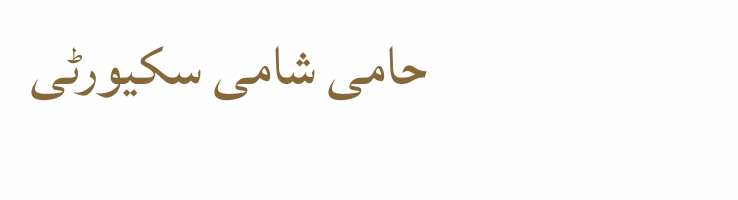حامی شامی سکیورٹی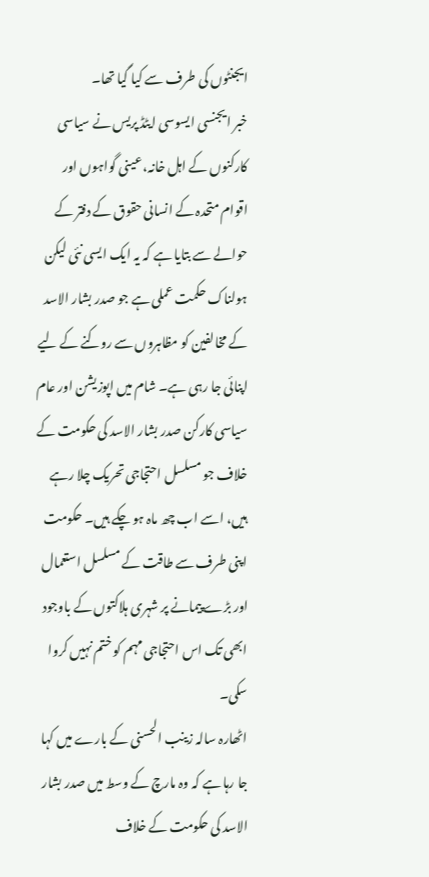ایجنٹوں کی طرف سے کیا گیا تھا۔
خبر ایجنسی ایسوسی ایٹڈ پریس نے سیاسی کارکنوں کے اہل خانہ، عینی گواہوں اور اقوام متحدہ کے انسانی حقوق کے دفتر کے حوالے سے بتایا ہے کہ یہ ایک ایسی نئی لیکن ہولناک حکمت عملی ہے جو صدر بشار الاسد کے مخالفین کو مظاہروں سے روکنے کے لیے اپنائی جا رہی ہے۔ شام میں اپوزیشن اور عام سیاسی کارکن صدر بشار الاسد کی حکومت کے خلاف جو مسلسل احتجاجی تحریک چلا رہے ہیں، اسے اب چھ ماہ ہو چکے ہیں۔ حکومت اپنی طرف سے طاقت کے مسلسل استعمال اور بڑے پیمانے پر شہری ہلاکتوں کے باوجود ابھی تک اس احتجاجی مہم کو ختم نہیں کروا سکی۔
اٹھارہ سالہ زینب الحسنی کے بارے میں کہا جا رہا ہے کہ وہ مارچ کے وسط میں صدر بشار الاسد کی حکومت کے خلاف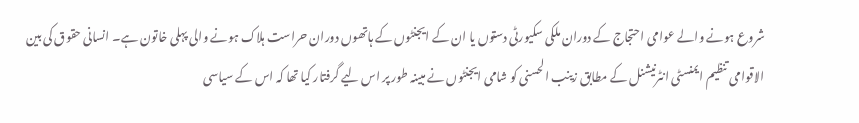شروع ہونے والے عوامی احتجاج کے دوران ملکی سکیورٹی دستوں یا ان کے ایجنٹوں کے ہاتھوں دوران حراست ہلاک ہونے والی پہلی خاتون ہے۔ انسانی حقوق کی بین الاقوامی تنظیم ایمنسٹی انٹرنیشنل کے مطابق زینب الحسنی کو شامی ایجنٹوں نے مبینہ طور پر اس لیے گرفتار کیا تھا کہ اس کے سیاسی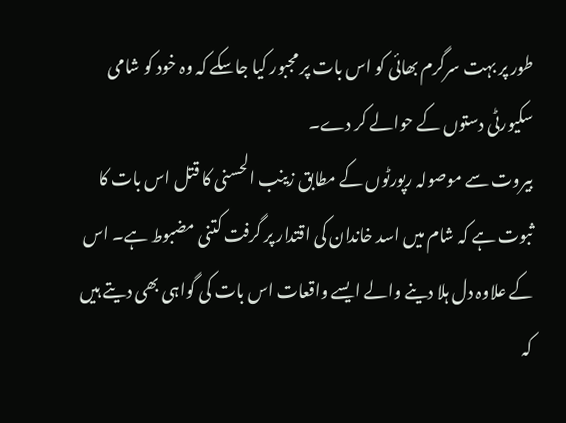طور پر بہت سرگرم بھائی کو اس بات پر مجبور کیا جاسکے کہ وہ خود کو شامی سکیورٹی دستوں کے حوالے کر دے۔
بیروت سے موصولہ رپورٹوں کے مطابق زینب الحسنی کا قتل اس بات کا ثبوت ہے کہ شام میں اسد خاندان کی اقتدار پر گرفت کتنی مضبوط ہے۔ اس کے علاوہ دل ہلا دینے والے ایسے واقعات اس بات کی گواہی بھی دیتے ہیں کہ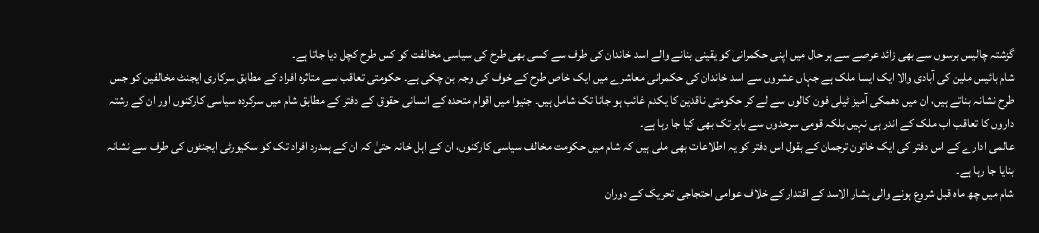گزشتہ چالیس برسوں سے بھی زائد عرصے سے ہر حال میں اپنی حکمرانی کو یقینی بنانے والے اسد خاندان کی طرف سے کسی بھی طرح کی سیاسی مخالفت کو کس طرح کچل دیا جاتا ہے۔
شام بائیس ملین کی آبادی والا ایک ایسا ملک ہے جہاں عشروں سے اسد خاندان کی حکمرانی معاشرے میں ایک خاص طرح کے خوف کی وجہ بن چکی ہے۔ حکومتی تعاقب سے متاثرہ افراد کے مطابق سرکاری ایجنٹ مخالفین کو جس طرح نشانہ بناتے ہیں، ان میں دھمکی آمیز ٹیلی فون کالوں سے لے کر حکومتی ناقدین کا یکدم غائب ہو جانا تک شامل ہیں۔ جنیوا میں اقوام متحدہ کے انسانی حقوق کے دفتر کے مطابق شام میں سرکردہ سیاسی کارکنوں اور ان کے رشتہ داروں کا تعاقب اب ملک کے اندر ہی نہیں بلکہ قومی سرحدوں سے باہر تک بھی کیا جا رہا ہے۔
عالمی ادارے کے اس دفتر کی ایک خاتون ترجمان کے بقول اس دفتر کو یہ اطلاعات بھی ملی ہیں کہ شام میں حکومت مخالف سیاسی کارکنوں، ان کے اہل خانہ حتیٰ کہ ان کے ہمدرد افراد تک کو سکیورٹی ایجنٹوں کی طرف سے نشانہ بنایا جا رہا ہے۔
شام میں چھ ماہ قبل شروع ہونے والی بشار الاسد کے اقتدار کے خلاف عوامی احتجاجی تحریک کے دوران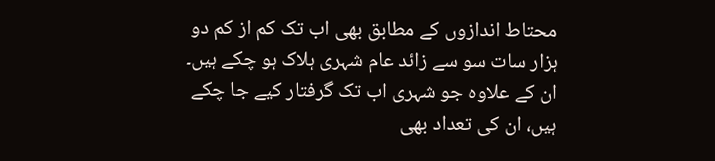محتاط اندازوں کے مطابق بھی اب تک کم از کم دو ہزار سات سو سے زائد عام شہری ہلاک ہو چکے ہیں۔ ان کے علاوہ جو شہری اب تک گرفتار کیے جا چکے ہیں، ان کی تعداد بھی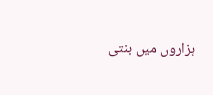ہزاروں میں بنتی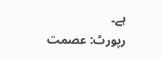ہے۔
رپورٹ: عصمت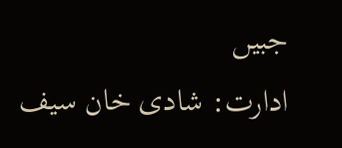جبیں
ادارت: شادی خان سیف